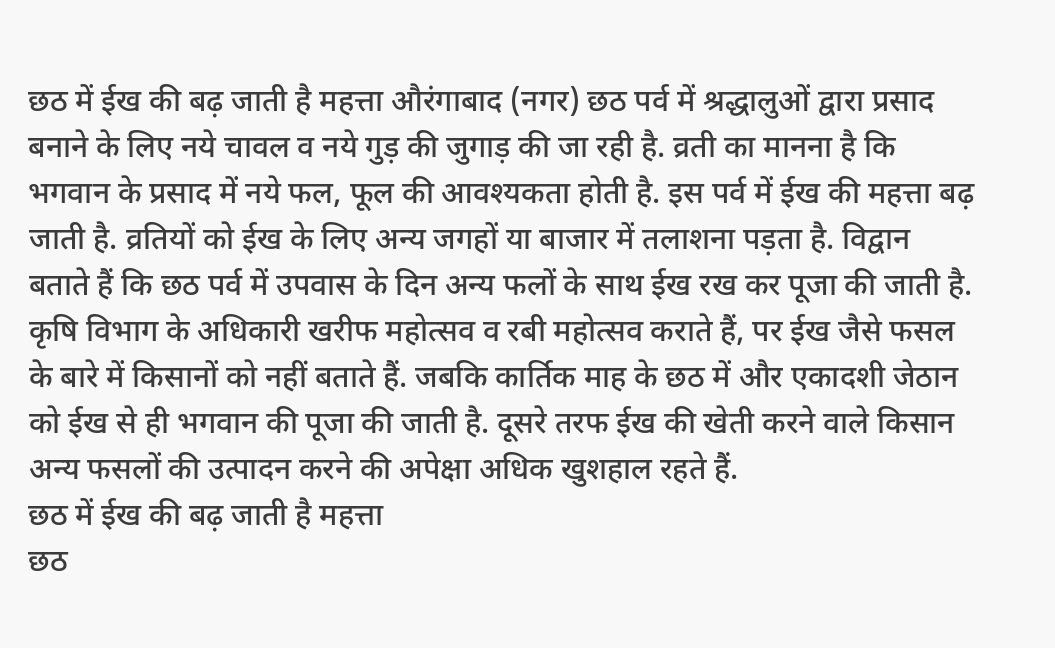छठ में ईख की बढ़ जाती है महत्ता औरंगाबाद (नगर) छठ पर्व में श्रद्धालुओं द्वारा प्रसाद बनाने के लिए नये चावल व नये गुड़ की जुगाड़ की जा रही है. व्रती का मानना है कि भगवान के प्रसाद में नये फल, फूल की आवश्यकता होती है. इस पर्व में ईख की महत्ता बढ़ जाती है. व्रतियों को ईख के लिए अन्य जगहों या बाजार में तलाशना पड़ता है. विद्वान बताते हैं कि छठ पर्व में उपवास के दिन अन्य फलों के साथ ईख रख कर पूजा की जाती है. कृषि विभाग के अधिकारी खरीफ महोत्सव व रबी महोत्सव कराते हैं, पर ईख जैसे फसल के बारे में किसानों को नहीं बताते हैं. जबकि कार्तिक माह के छठ में और एकादशी जेठान को ईख से ही भगवान की पूजा की जाती है. दूसरे तरफ ईख की खेती करने वाले किसान अन्य फसलों की उत्पादन करने की अपेक्षा अधिक खुशहाल रहते हैं.
छठ में ईख की बढ़ जाती है महत्ता
छठ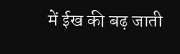में ईख की बढ़ जाती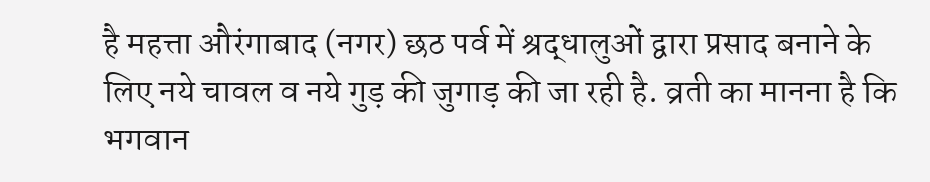है महत्ता औरंगाबाद (नगर) छठ पर्व में श्रद्धालुओं द्वारा प्रसाद बनाने के लिए नये चावल व नये गुड़ की जुगाड़ की जा रही है. व्रती का मानना है कि भगवान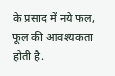के प्रसाद में नये फल, फूल की आवश्यकता होती है.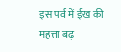इस पर्व में ईख की महत्ता बढ़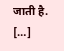जाती है. […]